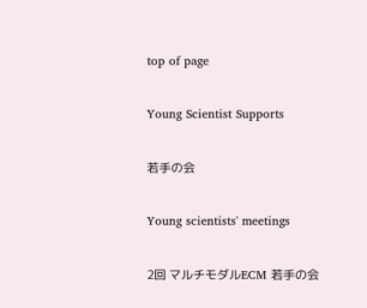top of page

Young Scientist Supports

若手の会

Young scientists' meetings

2回 マルチモダルECM 若手の会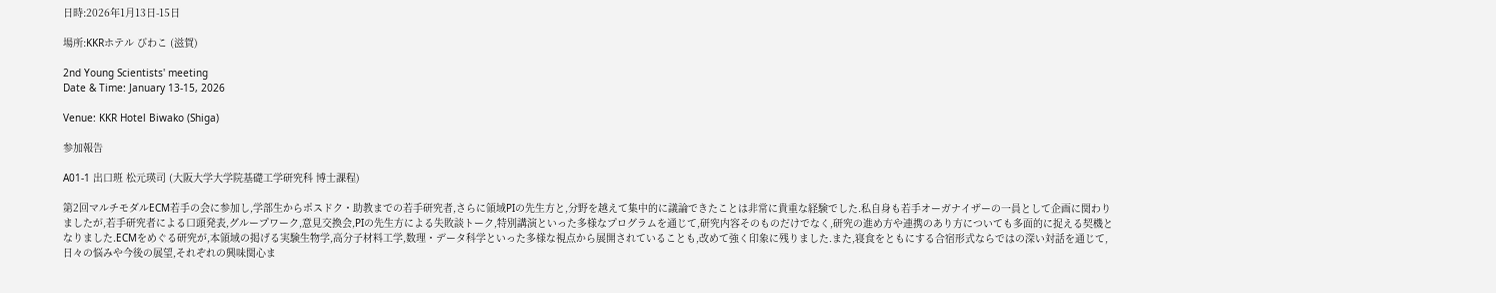日時:2026年1月13日-15日

場所:KKRホテル びわこ (滋賀)

2nd Young Scientists' meeting
Date & Time: January 13-15, 2026

Venue: KKR Hotel Biwako (Shiga)

参加報告

A01-1 出口班 松元瑛司 (大阪大学大学院基礎工学研究科 博士課程)

第2回マルチモダルECM若手の会に参加し,学部生からポスドク・助教までの若手研究者,さらに領域PIの先生方と,分野を越えて集中的に議論できたことは非常に貴重な経験でした.私自身も若手オーガナイザーの一員として企画に関わりましたが,若手研究者による口頭発表,グループワーク,意見交換会,PIの先生方による失敗談トーク,特別講演といった多様なプログラムを通じて,研究内容そのものだけでなく,研究の進め方や連携のあり方についても多面的に捉える契機となりました.ECMをめぐる研究が,本領域の掲げる実験生物学,高分子材料工学,数理・データ科学といった多様な視点から展開されていることも,改めて強く印象に残りました.また,寝食をともにする合宿形式ならではの深い対話を通じて,日々の悩みや今後の展望,それぞれの興味関心ま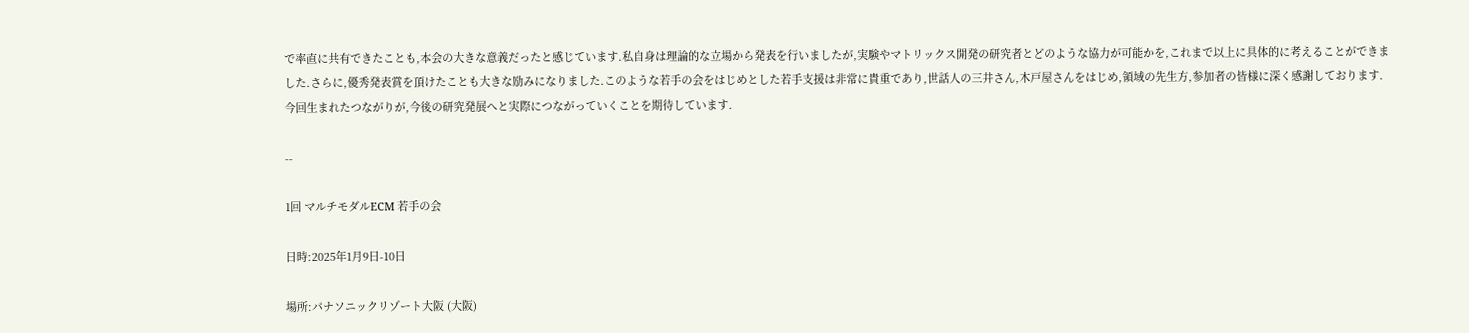で率直に共有できたことも,本会の大きな意義だったと感じています.私自身は理論的な立場から発表を行いましたが,実験やマトリックス開発の研究者とどのような協力が可能かを,これまで以上に具体的に考えることができました.さらに,優秀発表賞を頂けたことも大きな励みになりました.このような若手の会をはじめとした若手支援は非常に貴重であり,世話人の三井さん,木戸屋さんをはじめ,領域の先生方,参加者の皆様に深く感謝しております.今回生まれたつながりが,今後の研究発展へと実際につながっていくことを期待しています.

--

1回 マルチモダルECM 若手の会

日時:2025年1月9日-10日

場所:パナソニックリゾート大阪 (大阪)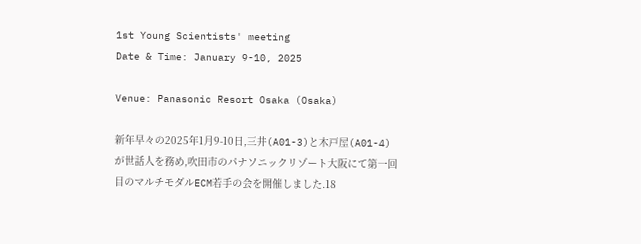1st Young Scientists' meeting
Date & Time: January 9-10, 2025

Venue: Panasonic Resort Osaka (Osaka)

新年早々の2025年1月9-10日,三井(A01-3)と木戸屋(A01-4)が世話人を務め,吹田市のパナソニックリゾート大阪にて第一回目のマルチモダルECM若手の会を開催しました.18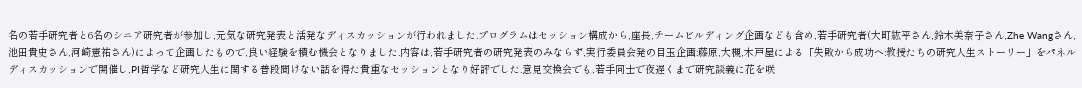名の若手研究者と6名のシニア研究者が参加し,元気な研究発表と活発なディスカッションが行われました.プログラムはセッション構成から,座長,チームビルディング企画なども含め,若手研究者(大町紘平さん,鈴木美奈子さん,Zhe Wangさん,池田貴史さん,河崎憲祐さん)によって企画したもので,良い経験を積む機会となりました.内容は,若手研究者の研究発表のみならず,実行委員会発の目玉企画:藤原,大槻,木戸屋による「失敗から成功へ:教授たちの研究人生ストーリー」をパネルディスカッションで開催し,PI哲学など研究人生に関する普段聞けない話を得た貴重なセッションとなり好評でした.意見交換会でも,若手同士で夜遅くまで研究談義に花を咲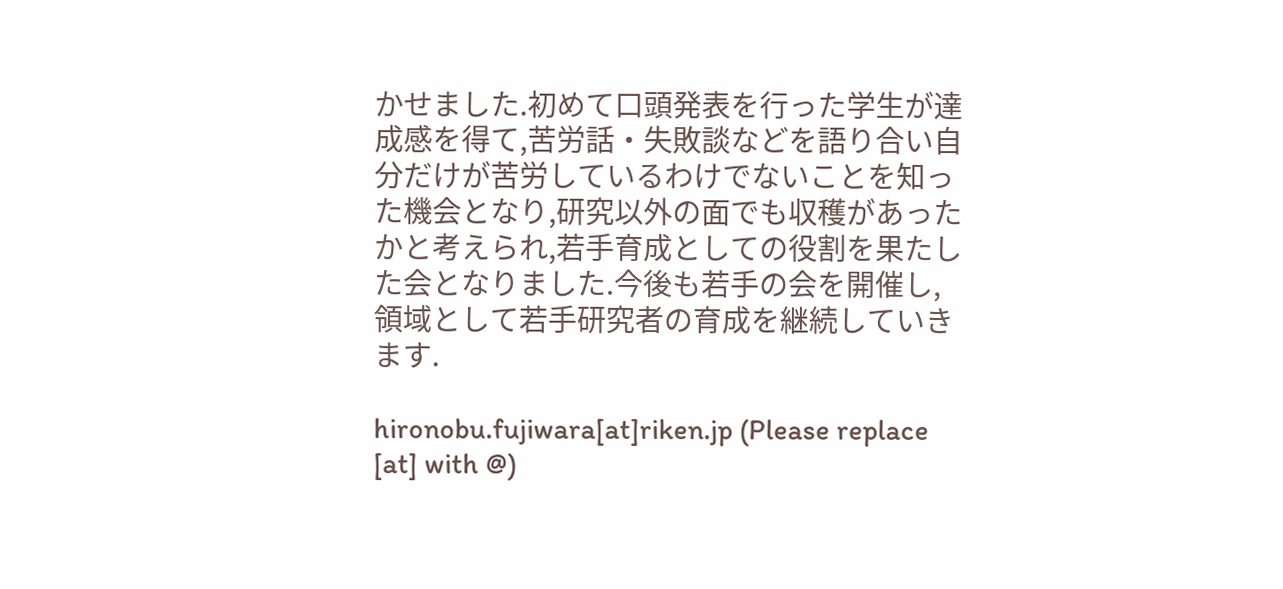かせました.初めて口頭発表を行った学生が達成感を得て,苦労話・失敗談などを語り合い自分だけが苦労しているわけでないことを知った機会となり,研究以外の面でも収穫があったかと考えられ,若手育成としての役割を果たした会となりました.今後も若手の会を開催し,領域として若手研究者の育成を継続していきます.

hironobu.fujiwara[at]riken.jp (Please replace [at] with @)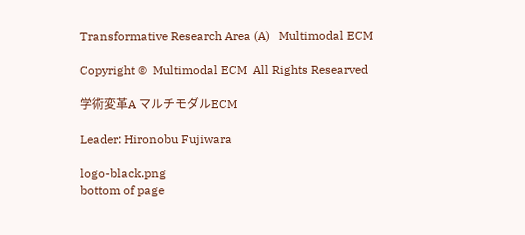Transformative Research Area (A)   Multimodal ECM

Copyright ©  Multimodal ECM  All Rights Researved

学術変革A マルチモダルECM

Leader: Hironobu Fujiwara

logo-black.png
bottom of page